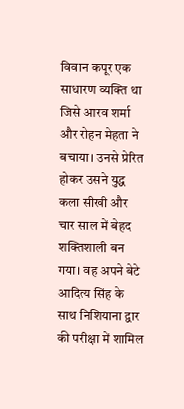विवान कपूर एक साधारण व्यक्ति था जिसे आरव शर्मा और रोहन मेहता ने बचाया। उनसे प्रेरित होकर उसने युद्ध कला सीखी और चार साल में बेहद शक्तिशाली बन गया। वह अपने बेटे आदित्य सिंह के साथ निशियाना द्वार की परीक्षा में शामिल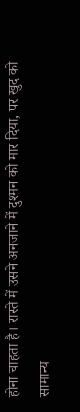होना चाहता है। रास्ते में उसने अनजाने में दुश्मन को मार दिया, पर खुद को सामान्य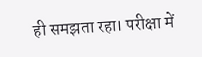ही समझता रहा। परीक्षा में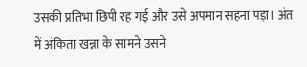उसकी प्रतिभा छिपी रह गई और उसे अपमान सहना पड़ा। अंत में अंकिता खन्ना के सामने उसने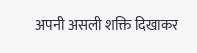अपनी असली शक्ति दिखाकर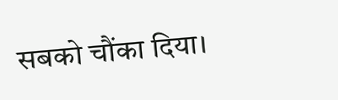सबको चौंका दिया।